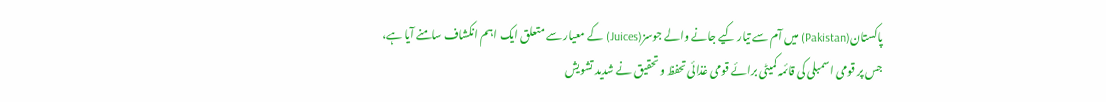پاکستان(Pakistan) میں آم سے تیار کیے جانے والے جوسز(Juices) کے معیار سے متعلق ایک اہم انکشاف سامنے آیا ہے، جس پر قومی اسمبلی کی قائمہ کمیٹی برائے قومی غذائی تحفظ و تحقیق نے شدید تشویش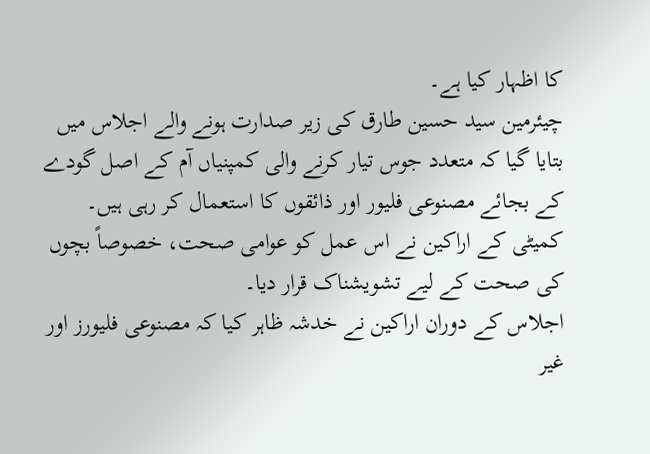کا اظہار کیا ہے۔
چیئرمین سید حسین طارق کی زیر صدارت ہونے والے اجلاس میں بتایا گیا کہ متعدد جوس تیار کرنے والی کمپنیاں آم کے اصل گودے کے بجائے مصنوعی فلیور اور ذائقوں کا استعمال کر رہی ہیں۔ کمیٹی کے اراکین نے اس عمل کو عوامی صحت، خصوصاً بچوں کی صحت کے لیے تشویشناک قرار دیا۔
اجلاس کے دوران اراکین نے خدشہ ظاہر کیا کہ مصنوعی فلیورز اور غیر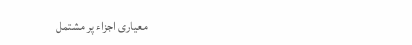معیاری اجزاء پر مشتمل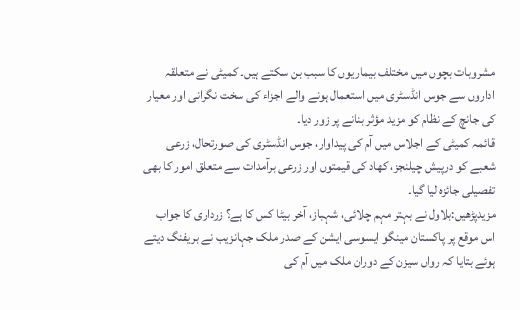مشروبات بچوں میں مختلف بیماریوں کا سبب بن سکتے ہیں۔ کمیٹی نے متعلقہ اداروں سے جوس انڈسٹری میں استعمال ہونے والے اجزاء کی سخت نگرانی اور معیار کی جانچ کے نظام کو مزید مؤثر بنانے پر زور دیا۔
قائمہ کمیٹی کے اجلاس میں آم کی پیداوار، جوس انڈسٹری کی صورتحال، زرعی شعبے کو درپیش چیلنجز، کھاد کی قیمتوں اور زرعی برآمدات سے متعلق امور کا بھی تفصیلی جائزہ لیا گیا۔
مزیدپڑھیں:بلاول نے بہتر مہم چلائی، شہباز، آخر بیٹا کس کا ہے؟ زرداری کا جواب
اس موقع پر پاکستان مینگو ایسوسی ایشن کے صدر ملک جہانزیب نے بریفنگ دیتے ہوئے بتایا کہ رواں سیزن کے دوران ملک میں آم کی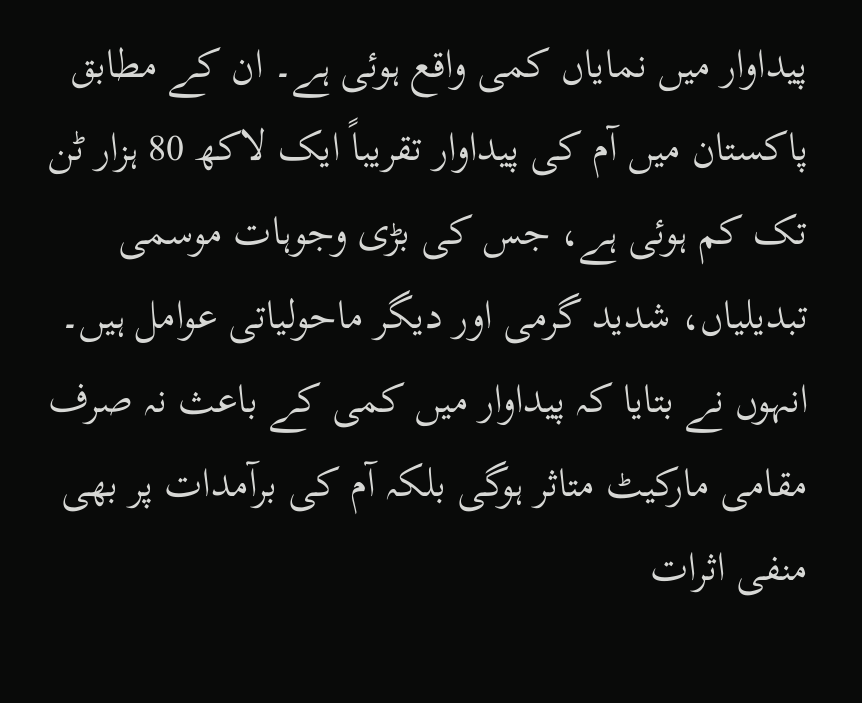پیداوار میں نمایاں کمی واقع ہوئی ہے۔ ان کے مطابق پاکستان میں آم کی پیداوار تقریباً ایک لاکھ 80 ہزار ٹن تک کم ہوئی ہے، جس کی بڑی وجوہات موسمی تبدیلیاں، شدید گرمی اور دیگر ماحولیاتی عوامل ہیں۔
انہوں نے بتایا کہ پیداوار میں کمی کے باعث نہ صرف مقامی مارکیٹ متاثر ہوگی بلکہ آم کی برآمدات پر بھی منفی اثرات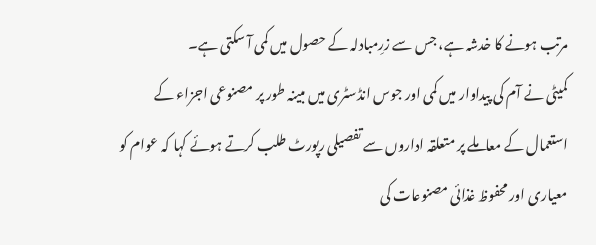مرتب ہونے کا خدشہ ہے، جس سے زرِمبادلہ کے حصول میں کمی آ سکتی ہے۔
کمیٹی نے آم کی پیداوار میں کمی اور جوس انڈسٹری میں مبینہ طور پر مصنوعی اجزاء کے استعمال کے معاملے پر متعلقہ اداروں سے تفصیلی رپورٹ طلب کرتے ہوئے کہا کہ عوام کو معیاری اور محفوظ غذائی مصنوعات کی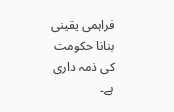فراہمی یقینی بنانا حکومت کی ذمہ داری ہے۔